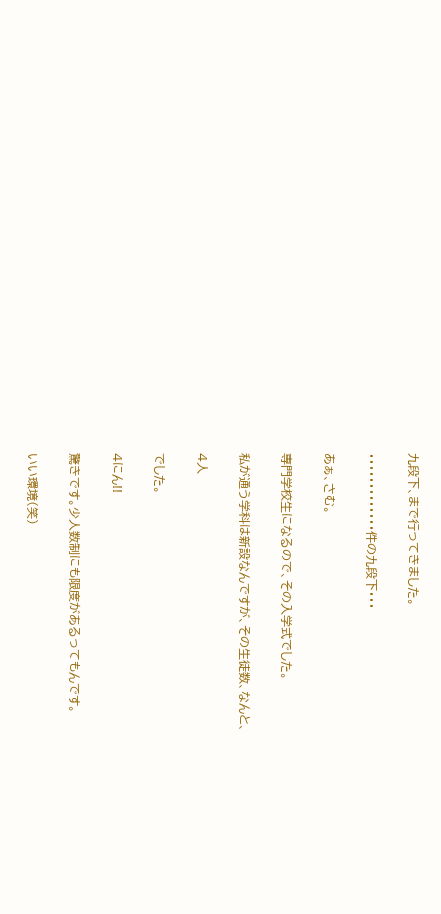九段下、まで行ってきました。

・・・・・・・・・・・・・件の九段下・・・

あぁ、さむ。

専門学校生になるので、その入学式でした。

私が通う学科は新設なんですが、その生徒数、なんと、

4人

でした。

4にん!!

驚きです。少人数制にも限度があるってもんです。

いい環境(笑)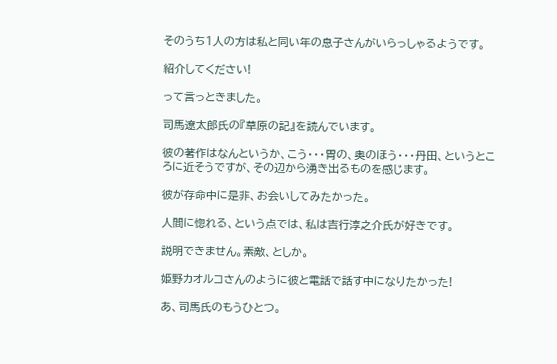そのうち1人の方は私と同い年の息子さんがいらっしゃるようです。

紹介してください!

って言っときました。

司馬遼太郎氏の『草原の記』を読んでいます。

彼の著作はなんというか、こう・・・胃の、奥のほう・・・丹田、というところに近そうですが、その辺から湧き出るものを感じます。

彼が存命中に是非、お会いしてみたかった。

人間に惚れる、という点では、私は吉行淳之介氏が好きです。

説明できません。素敵、としか。

姫野カオルコさんのように彼と電話で話す中になりたかった!

あ、司馬氏のもうひとつ。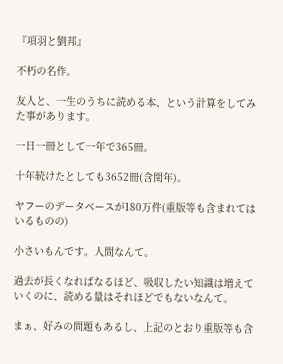『項羽と劉邦』

不朽の名作。

友人と、一生のうちに読める本、という計算をしてみた事があります。

一日一冊として一年で365冊。

十年続けたとしても3652冊(含閏年)。

ヤフーのデータベースが180万件(重版等も含まれてはいるものの)

小さいもんです。人間なんて。

過去が長くなればなるほど、吸収したい知識は増えていくのに、読める量はそれほどでもないなんて。

まぁ、好みの問題もあるし、上記のとおり重版等も含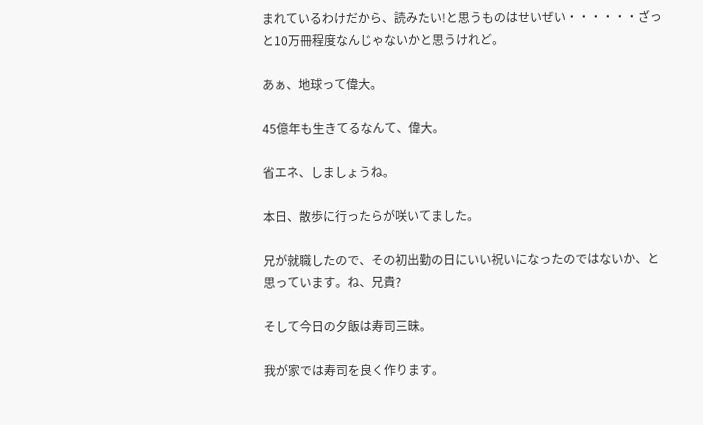まれているわけだから、読みたい!と思うものはせいぜい・・・・・・ざっと10万冊程度なんじゃないかと思うけれど。

あぁ、地球って偉大。

45億年も生きてるなんて、偉大。

省エネ、しましょうね。

本日、散歩に行ったらが咲いてました。

兄が就職したので、その初出勤の日にいい祝いになったのではないか、と思っています。ね、兄貴?

そして今日の夕飯は寿司三昧。

我が家では寿司を良く作ります。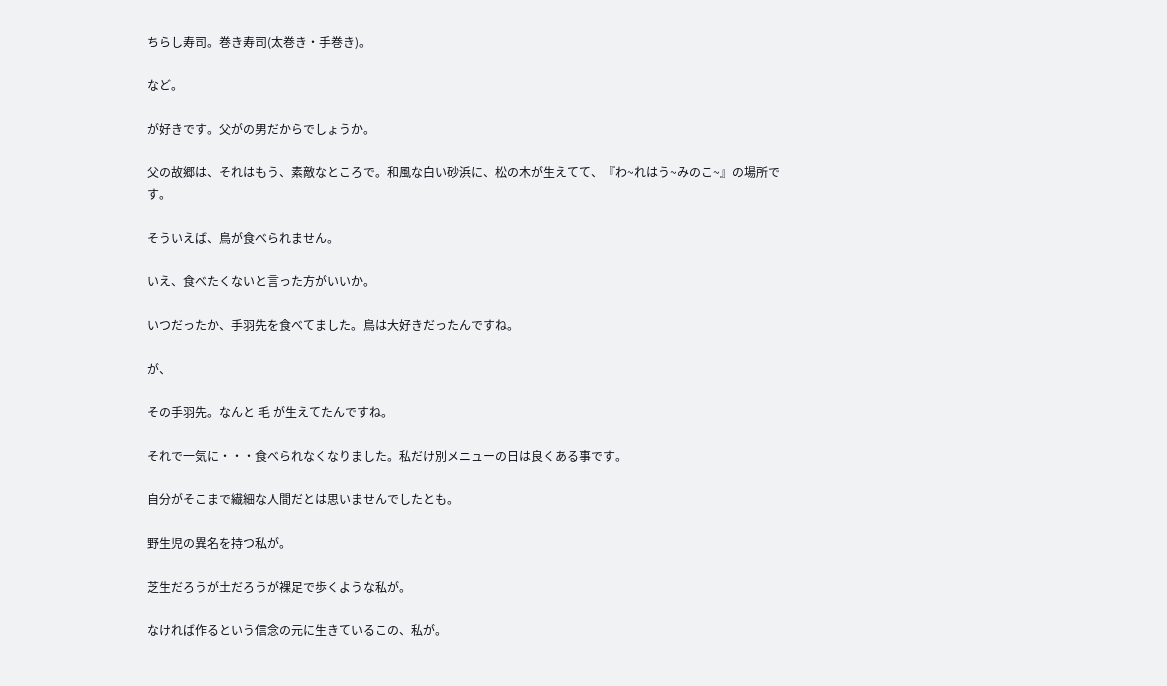ちらし寿司。巻き寿司(太巻き・手巻き)。

など。

が好きです。父がの男だからでしょうか。

父の故郷は、それはもう、素敵なところで。和風な白い砂浜に、松の木が生えてて、『わ~れはう~みのこ~』の場所です。

そういえば、鳥が食べられません。

いえ、食べたくないと言った方がいいか。

いつだったか、手羽先を食べてました。鳥は大好きだったんですね。

が、

その手羽先。なんと 毛 が生えてたんですね。

それで一気に・・・食べられなくなりました。私だけ別メニューの日は良くある事です。

自分がそこまで繊細な人間だとは思いませんでしたとも。

野生児の異名を持つ私が。

芝生だろうが土だろうが裸足で歩くような私が。

なければ作るという信念の元に生きているこの、私が。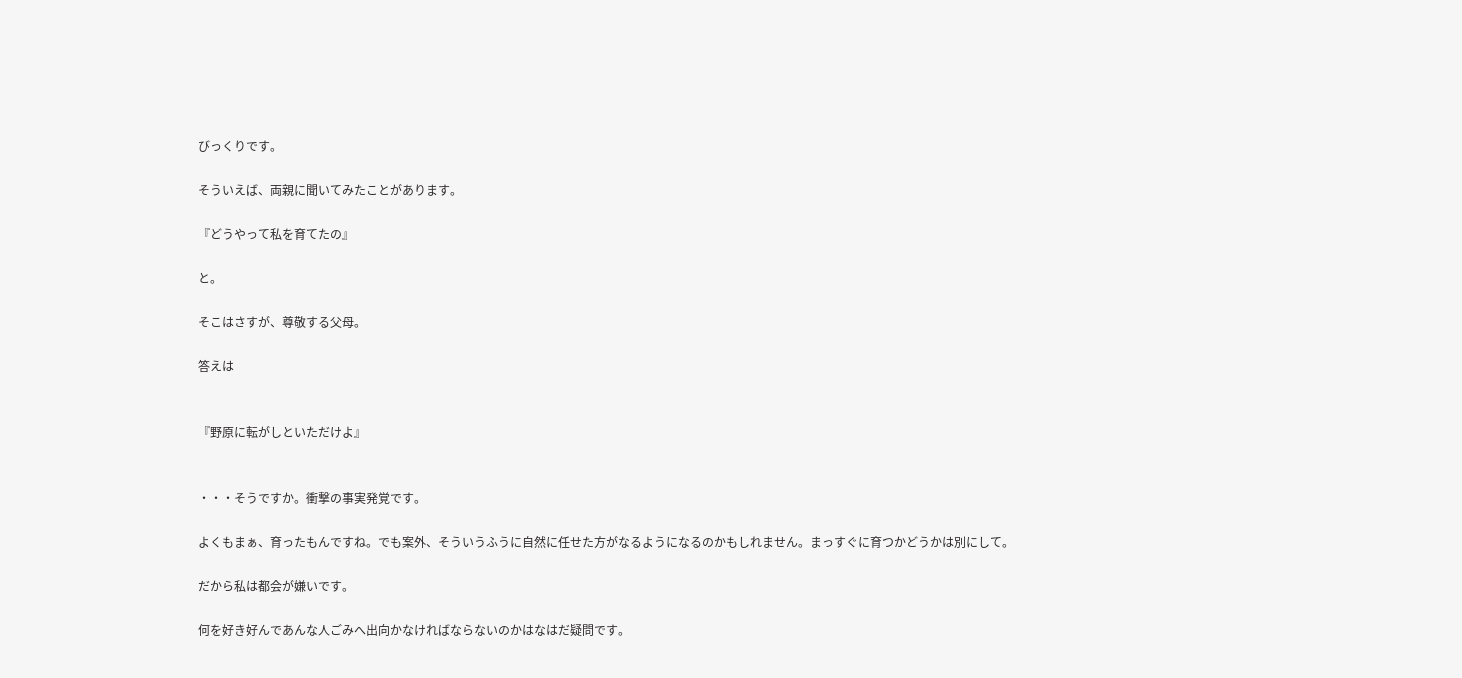びっくりです。

そういえば、両親に聞いてみたことがあります。

『どうやって私を育てたの』

と。

そこはさすが、尊敬する父母。

答えは


『野原に転がしといただけよ』


・・・そうですか。衝撃の事実発覚です。

よくもまぁ、育ったもんですね。でも案外、そういうふうに自然に任せた方がなるようになるのかもしれません。まっすぐに育つかどうかは別にして。

だから私は都会が嫌いです。

何を好き好んであんな人ごみへ出向かなければならないのかはなはだ疑問です。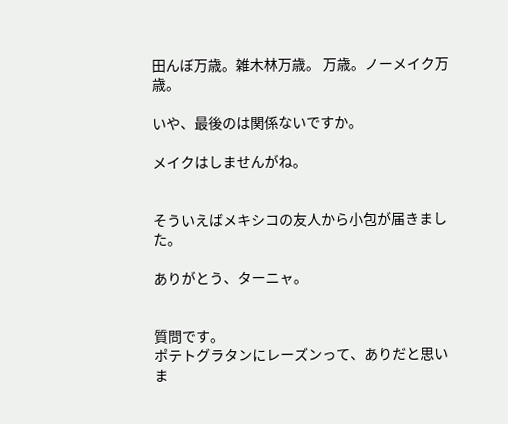田んぼ万歳。雑木林万歳。 万歳。ノーメイク万歳。

いや、最後のは関係ないですか。

メイクはしませんがね。


そういえばメキシコの友人から小包が届きました。

ありがとう、ターニャ。


質問です。
ポテトグラタンにレーズンって、ありだと思いま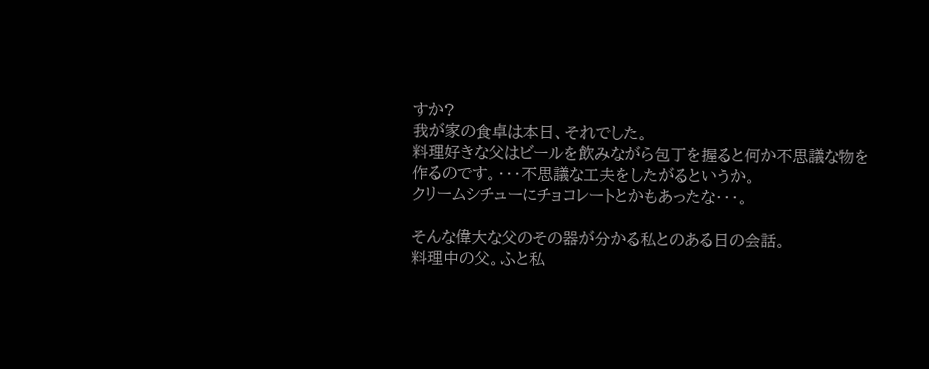すか?
我が家の食卓は本日、それでした。
料理好きな父はビールを飲みながら包丁を握ると何か不思議な物を作るのです。・・・不思議な工夫をしたがるというか。
クリームシチューにチョコレートとかもあったな・・・。

そんな偉大な父のその器が分かる私とのある日の会話。
料理中の父。ふと私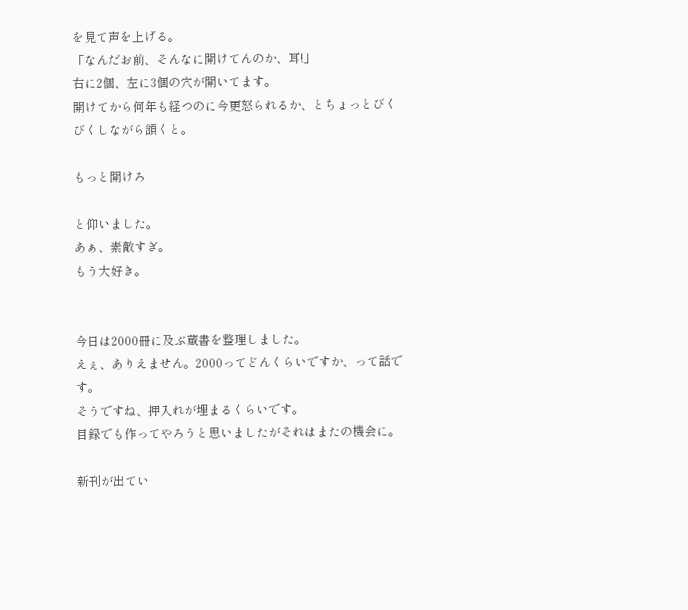を見て声を上げる。
「なんだお前、そんなに開けてんのか、耳!」
右に2個、左に3個の穴が開いてます。
開けてから何年も経つのに今更怒られるか、とちょっとびくびくしながら頷くと。

もっと開けろ

と仰いました。
あぁ、素敵すぎ。
もう大好き。


今日は2000冊に及ぶ蔵書を整理しました。
えぇ、ありえません。2000ってどんくらいですか、って話です。
そうですね、押入れが埋まるくらいです。
目録でも作ってやろうと思いましたがそれはまたの機会に。

新刊が出てい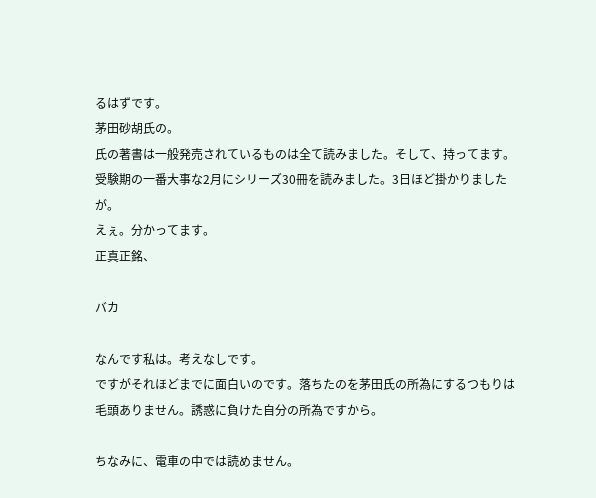るはずです。
茅田砂胡氏の。
氏の著書は一般発売されているものは全て読みました。そして、持ってます。
受験期の一番大事な2月にシリーズ30冊を読みました。3日ほど掛かりましたが。
えぇ。分かってます。
正真正銘、

バカ

なんです私は。考えなしです。
ですがそれほどまでに面白いのです。落ちたのを茅田氏の所為にするつもりは毛頭ありません。誘惑に負けた自分の所為ですから。

ちなみに、電車の中では読めません。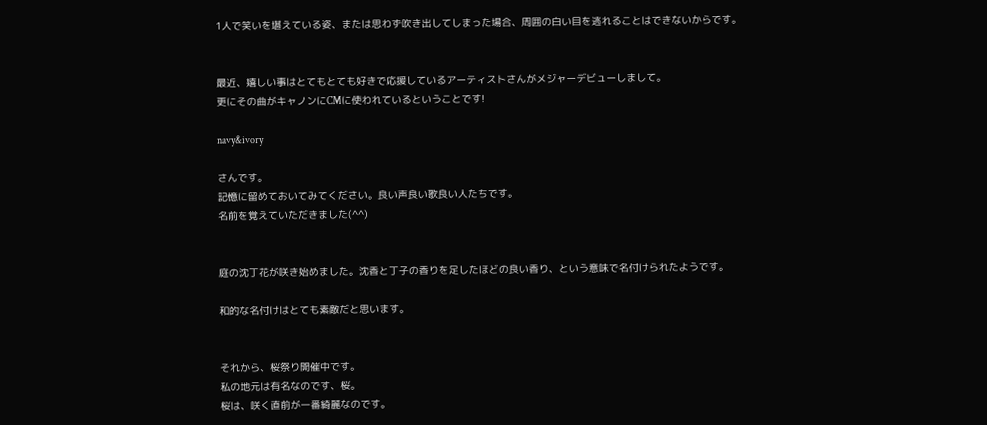1人で笑いを堪えている姿、または思わず吹き出してしまった場合、周囲の白い目を逃れることはできないからです。


最近、嬉しい事はとてもとても好きで応援しているアーティストさんがメジャーデビューしまして。
更にその曲がキャノンにCMに使われているということです!

navy&ivory

さんです。
記憶に留めておいてみてください。良い声良い歌良い人たちです。
名前を覚えていただきました(^^)


庭の沈丁花が咲き始めました。沈香と丁子の香りを足したほどの良い香り、という意味で名付けられたようです。

和的な名付けはとても素敵だと思います。


それから、桜祭り開催中です。
私の地元は有名なのです、桜。
桜は、咲く直前が一番綺麗なのです。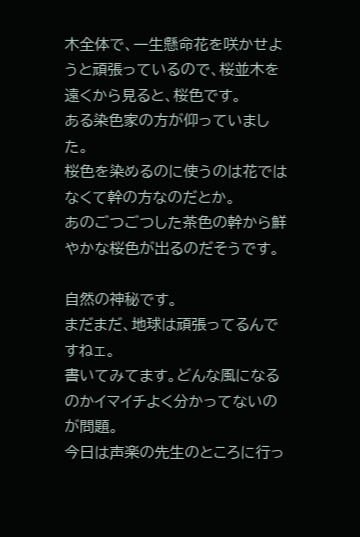木全体で、一生懸命花を咲かせようと頑張っているので、桜並木を遠くから見ると、桜色です。
ある染色家の方が仰っていました。
桜色を染めるのに使うのは花ではなくて幹の方なのだとか。
あのごつごつした茶色の幹から鮮やかな桜色が出るのだそうです。

自然の神秘です。
まだまだ、地球は頑張ってるんですねェ。
書いてみてます。どんな風になるのかイマイチよく分かってないのが問題。
今日は声楽の先生のところに行っ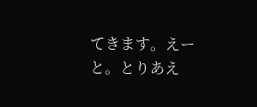てきます。えーと。とりあえ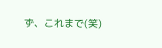ず、これまで(笑)